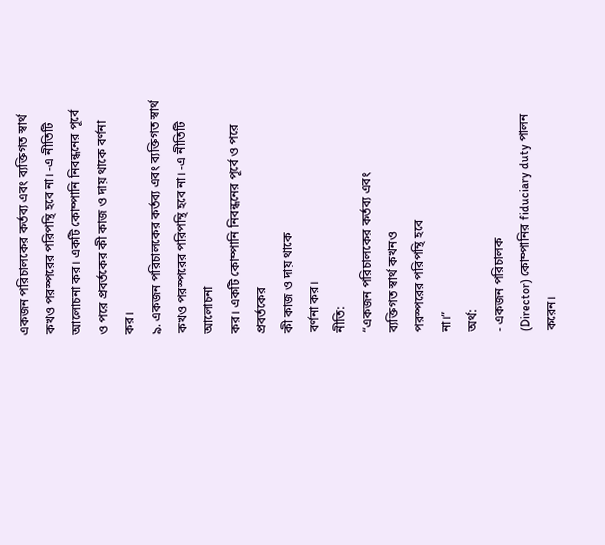একজন পরিচালকের কর্তব্য এবং ব্যক্তিগত স্বার্থ কখও পরস্পরের পরিপন্থি হবে না। -এ নীতিটি আলোচনা কর। একটি কোম্পানি নিবন্ধনের পূর্বে ও পরে প্রবর্তকের কী কাজ ও দায় থাকে বর্ণনা কর।
৯. একজন পরিচালকের কর্তব্য এবং ব্যক্তিগত স্বার্থ কখও পরস্পরের পরিপন্থি হবে না। -এ নীতিটি আলোচনা
কর। একটি কোম্পানি নিবন্ধনের পূর্বে ও পরে প্রবর্তকের
কী কাজ ও দায় থাকে
বর্ণনা কর।
নীতি:
“একজন পরিচালকের কর্তব্য এবং
ব্যক্তিগত স্বার্থ কখনও
পরস্পরের পরিপন্থি হবে
না।”
অর্থ:
- একজন পরিচালক
(Director) কোম্পানির fiduciary duty পালন করেন।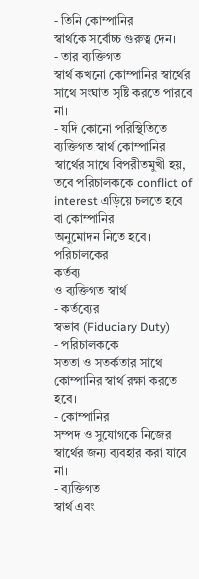- তিনি কোম্পানির
স্বার্থকে সর্বোচ্চ গুরুত্ব দেন।
- তার ব্যক্তিগত
স্বার্থ কখনো কোম্পানির স্বার্থের সাথে সংঘাত সৃষ্টি করতে পারবে না।
- যদি কোনো পরিস্থিতিতে
ব্যক্তিগত স্বার্থ কোম্পানির স্বার্থের সাথে বিপরীতমুখী হয়, তবে পরিচালককে conflict of interest এড়িয়ে চলতে হবে বা কোম্পানির
অনুমোদন নিতে হবে।
পরিচালকের
কর্তব্য
ও ব্যক্তিগত স্বার্থ
- কর্তব্যের
স্বভাব (Fiduciary Duty)
- পরিচালককে
সততা ও সতর্কতার সাথে কোম্পানির স্বার্থ রক্ষা করতে হবে।
- কোম্পানির
সম্পদ ও সুযোগকে নিজের স্বার্থের জন্য ব্যবহার করা যাবে না।
- ব্যক্তিগত
স্বার্থ এবং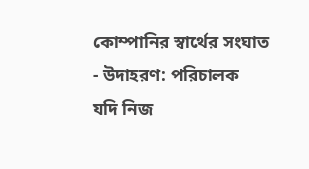কোম্পানির স্বার্থের সংঘাত
- উদাহরণ: পরিচালক
যদি নিজ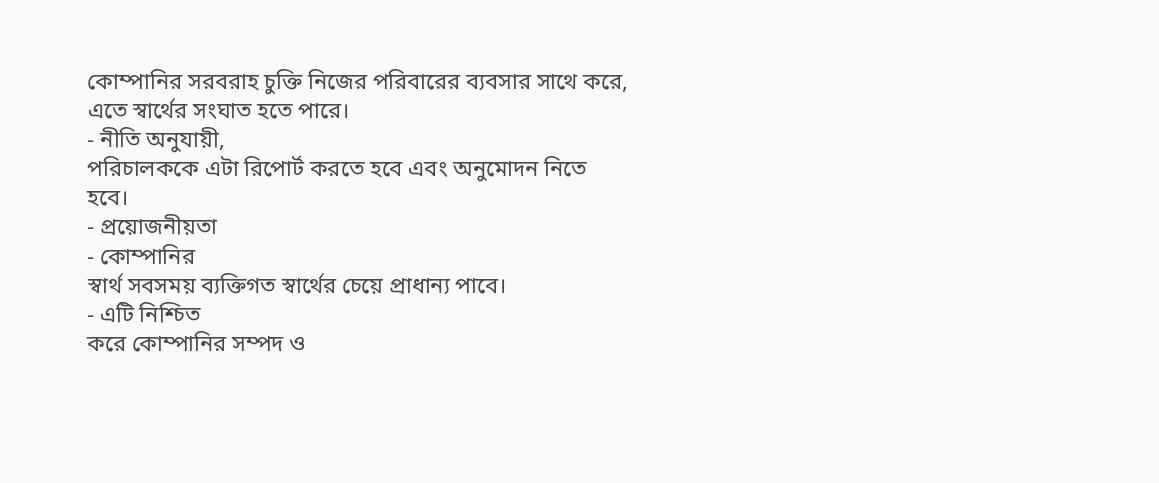কোম্পানির সরবরাহ চুক্তি নিজের পরিবারের ব্যবসার সাথে করে, এতে স্বার্থের সংঘাত হতে পারে।
- নীতি অনুযায়ী,
পরিচালককে এটা রিপোর্ট করতে হবে এবং অনুমোদন নিতে হবে।
- প্রয়োজনীয়তা
- কোম্পানির
স্বার্থ সবসময় ব্যক্তিগত স্বার্থের চেয়ে প্রাধান্য পাবে।
- এটি নিশ্চিত
করে কোম্পানির সম্পদ ও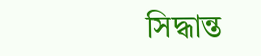সিদ্ধান্ত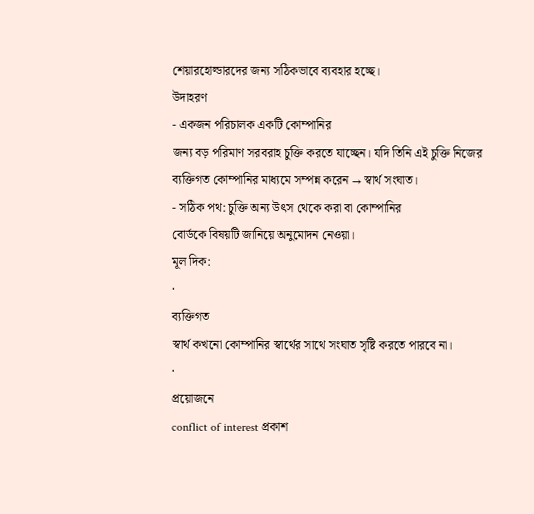শেয়ারহোল্ডারদের জন্য সঠিকভাবে ব্যবহার হচ্ছে।
উদাহরণ
- একজন পরিচালক একটি কোম্পানির
জন্য বড় পরিমাণ সরবরাহ চুক্তি করতে যাচ্ছেন। যদি তিনি এই চুক্তি নিজের ব্যক্তিগত কোম্পানির মাধ্যমে সম্পন্ন করেন → স্বার্থ সংঘাত।
- সঠিক পথ: চুক্তি অন্য উৎস থেকে করা বা কোম্পানির
বোর্ডকে বিষয়টি জানিয়ে অনুমোদন নেওয়া।
মূল দিক:
·
ব্যক্তিগত
স্বার্থ কখনো কোম্পানির স্বার্থের সাথে সংঘাত সৃষ্টি করতে পারবে না।
·
প্রয়োজনে
conflict of interest প্রকাশ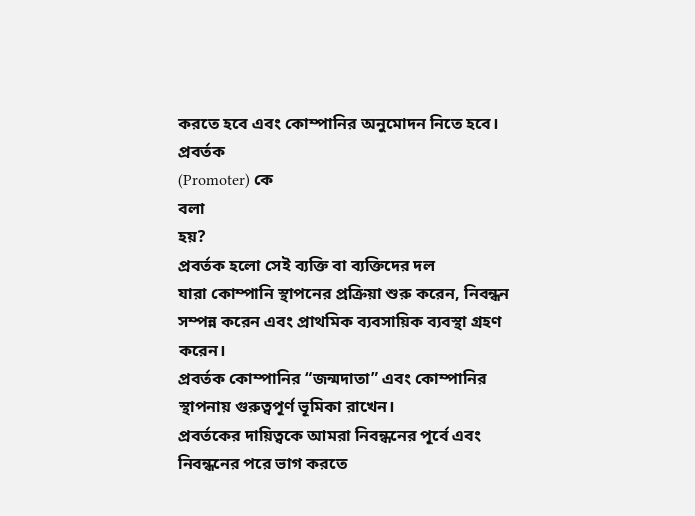করতে হবে এবং কোম্পানির অনুমোদন নিতে হবে।
প্রবর্তক
(Promoter) কে
বলা
হয়?
প্রবর্তক হলো সেই ব্যক্তি বা ব্যক্তিদের দল
যারা কোম্পানি স্থাপনের প্রক্রিয়া শুরু করেন, নিবন্ধন সম্পন্ন করেন এবং প্রাথমিক ব্যবসায়িক ব্যবস্থা গ্রহণ করেন।
প্রবর্তক কোম্পানির “জন্মদাতা” এবং কোম্পানির স্থাপনায় গুরুত্বপূর্ণ ভূমিকা রাখেন।
প্রবর্তকের দায়িত্বকে আমরা নিবন্ধনের পূর্বে এবং নিবন্ধনের পরে ভাগ করতে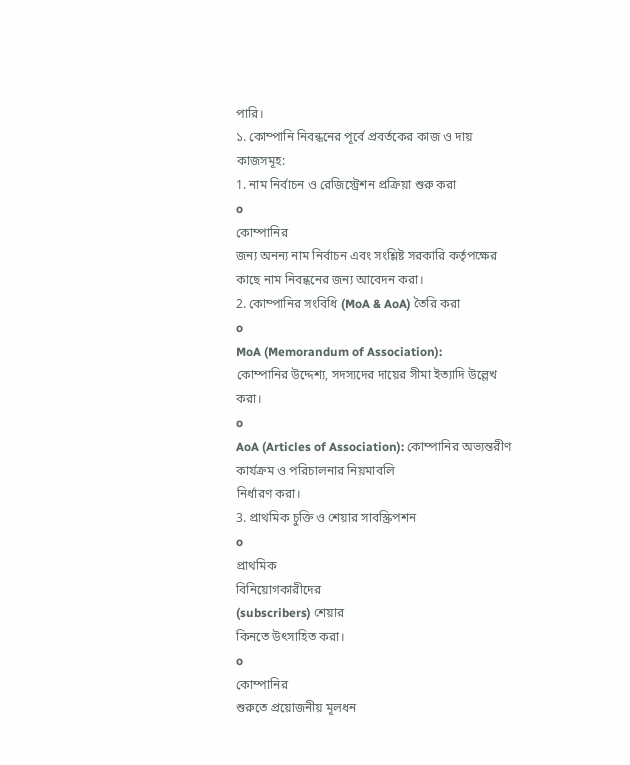পারি।
১. কোম্পানি নিবন্ধনের পূর্বে প্রবর্তকের কাজ ও দায়
কাজসমূহ:
1. নাম নির্বাচন ও রেজিস্ট্রেশন প্রক্রিয়া শুরু করা
o
কোম্পানির
জন্য অনন্য নাম নির্বাচন এবং সংশ্লিষ্ট সরকারি কর্তৃপক্ষের কাছে নাম নিবন্ধনের জন্য আবেদন করা।
2. কোম্পানির সংবিধি (MoA & AoA) তৈরি করা
o
MoA (Memorandum of Association):
কোম্পানির উদ্দেশ্য, সদস্যদের দায়ের সীমা ইত্যাদি উল্লেখ করা।
o
AoA (Articles of Association): কোম্পানির অভ্যন্তরীণ কার্যক্রম ও পরিচালনার নিয়মাবলি
নির্ধারণ করা।
3. প্রাথমিক চুক্তি ও শেয়ার সাবস্ক্রিপশন
o
প্রাথমিক
বিনিয়োগকারীদের
(subscribers) শেয়ার
কিনতে উৎসাহিত করা।
o
কোম্পানির
শুরুতে প্রয়োজনীয় মূলধন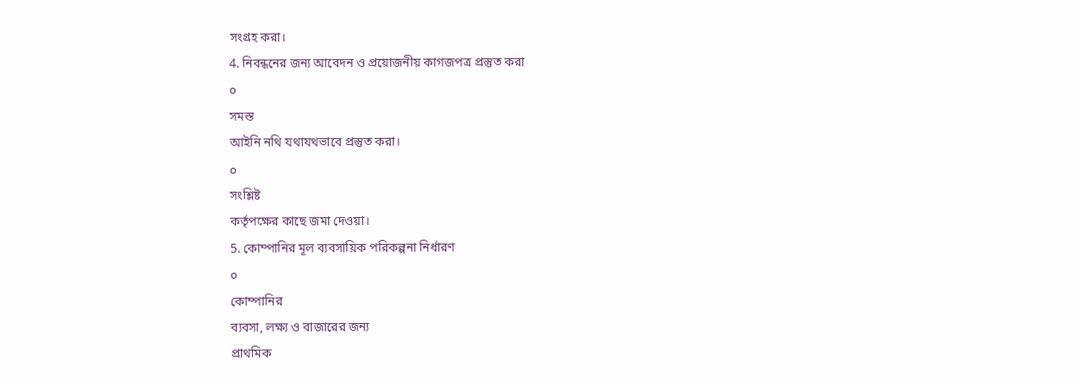সংগ্রহ করা।
4. নিবন্ধনের জন্য আবেদন ও প্রয়োজনীয় কাগজপত্র প্রস্তুত করা
o
সমস্ত
আইনি নথি যথাযথভাবে প্রস্তুত করা।
o
সংশ্লিষ্ট
কর্তৃপক্ষের কাছে জমা দেওয়া।
5. কোম্পানির মূল ব্যবসায়িক পরিকল্পনা নির্ধারণ
o
কোম্পানির
ব্যবসা, লক্ষ্য ও বাজারের জন্য
প্রাথমিক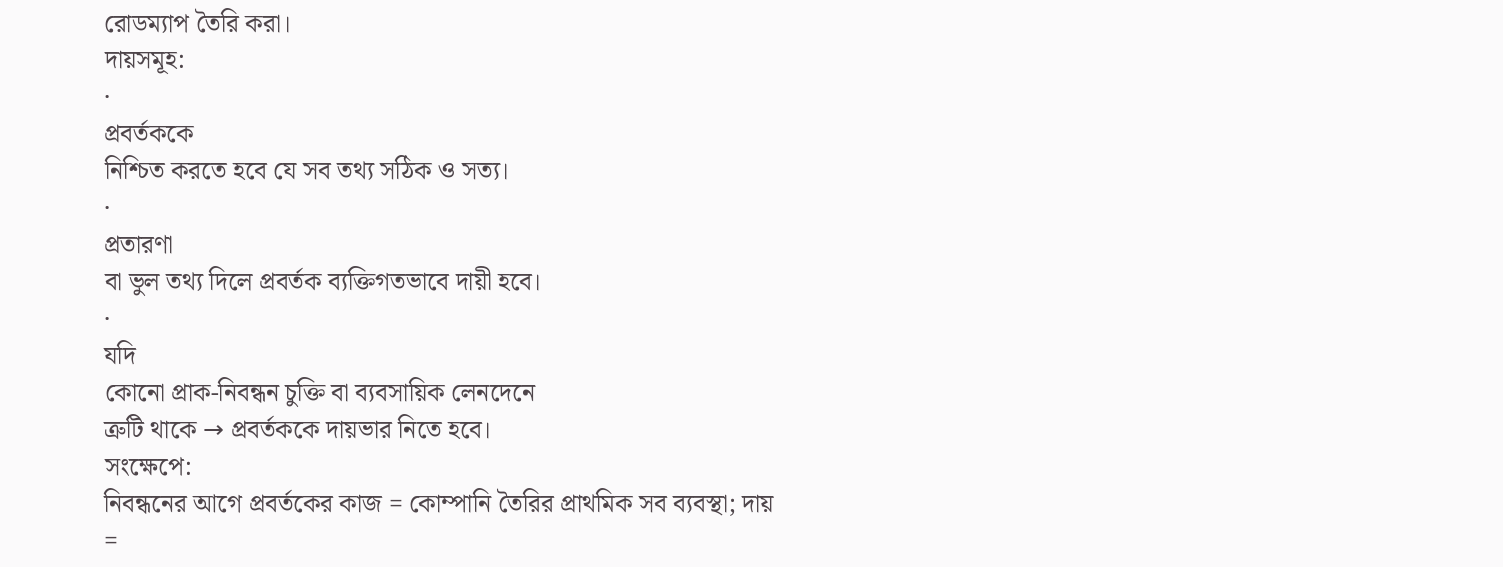রোডম্যাপ তৈরি করা।
দায়সমূহ:
·
প্রবর্তককে
নিশ্চিত করতে হবে যে সব তথ্য সঠিক ও সত্য।
·
প্রতারণা
বা ভুল তথ্য দিলে প্রবর্তক ব্যক্তিগতভাবে দায়ী হবে।
·
যদি
কোনো প্রাক-নিবন্ধন চুক্তি বা ব্যবসায়িক লেনদেনে
ত্রুটি থাকে → প্রবর্তককে দায়ভার নিতে হবে।
সংক্ষেপে:
নিবন্ধনের আগে প্রবর্তকের কাজ = কোম্পানি তৈরির প্রাথমিক সব ব্যবস্থা; দায়
=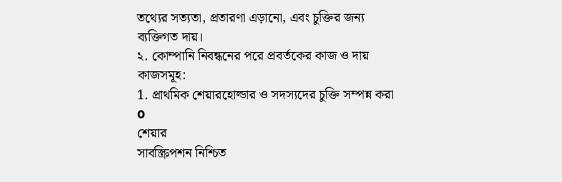তথ্যের সত্যতা, প্রতারণা এড়ানো, এবং চুক্তির জন্য ব্যক্তিগত দায়।
২. কোম্পানি নিবন্ধনের পরে প্রবর্তকের কাজ ও দায়
কাজসমূহ:
1. প্রাথমিক শেয়ারহোল্ডার ও সদস্যদের চুক্তি সম্পন্ন করা
o
শেয়ার
সাবস্ক্রিপশন নিশ্চিত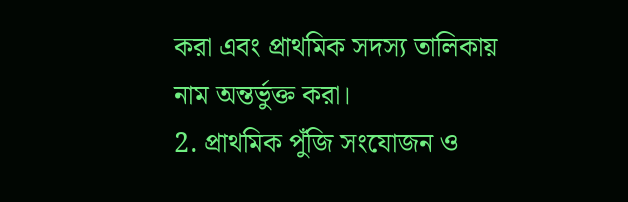করা এবং প্রাথমিক সদস্য তালিকায় নাম অন্তর্ভুক্ত করা।
2. প্রাথমিক পুঁজি সংযোজন ও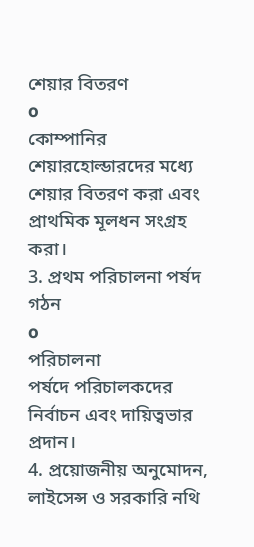শেয়ার বিতরণ
o
কোম্পানির
শেয়ারহোল্ডারদের মধ্যে শেয়ার বিতরণ করা এবং প্রাথমিক মূলধন সংগ্রহ করা।
3. প্রথম পরিচালনা পর্ষদ গঠন
o
পরিচালনা
পর্ষদে পরিচালকদের নির্বাচন এবং দায়িত্বভার প্রদান।
4. প্রয়োজনীয় অনুমোদন, লাইসেন্স ও সরকারি নথি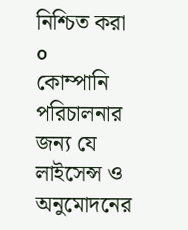নিশ্চিত করা
o
কোম্পানি
পরিচালনার জন্য যে লাইসেন্স ও
অনুমোদনের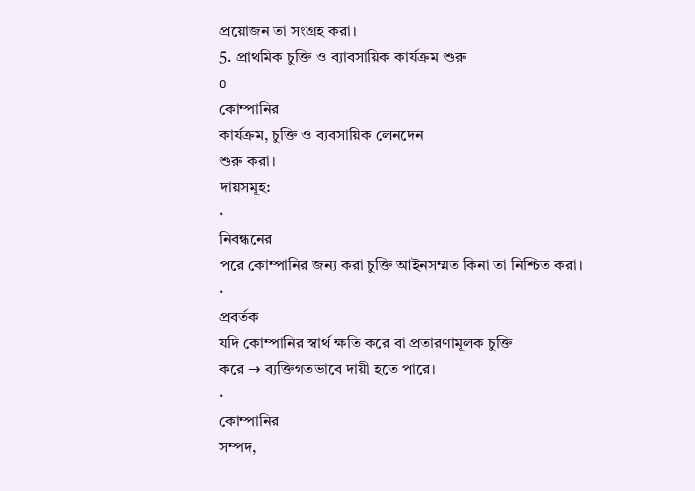প্রয়োজন তা সংগ্রহ করা।
5. প্রাথমিক চুক্তি ও ব্যাবসায়িক কার্যক্রম শুরু
o
কোম্পানির
কার্যক্রম, চুক্তি ও ব্যবসায়িক লেনদেন
শুরু করা।
দায়সমূহ:
·
নিবন্ধনের
পরে কোম্পানির জন্য করা চুক্তি আইনসম্মত কিনা তা নিশ্চিত করা।
·
প্রবর্তক
যদি কোম্পানির স্বার্থ ক্ষতি করে বা প্রতারণামূলক চুক্তি
করে → ব্যক্তিগতভাবে দায়ী হতে পারে।
·
কোম্পানির
সম্পদ,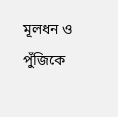মূলধন ও পুঁজিকে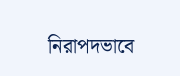নিরাপদভাবে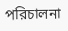পরিচালনা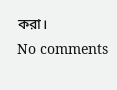করা।
No comments